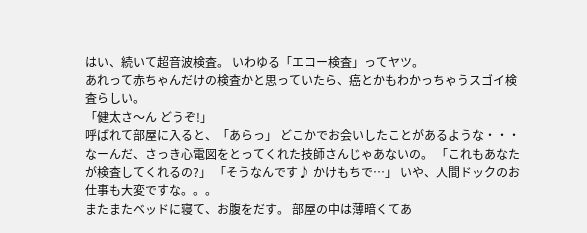はい、続いて超音波検査。 いわゆる「エコー検査」ってヤツ。
あれって赤ちゃんだけの検査かと思っていたら、癌とかもわかっちゃうスゴイ検査らしい。
「健太さ〜ん どうぞ!」
呼ばれて部屋に入ると、「あらっ」 どこかでお会いしたことがあるような・・・
なーんだ、さっき心電図をとってくれた技師さんじゃあないの。 「これもあなたが検査してくれるの?」 「そうなんです♪ かけもちで…」 いや、人間ドックのお仕事も大変ですな。。。
またまたベッドに寝て、お腹をだす。 部屋の中は薄暗くてあ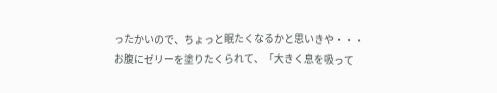ったかいので、ちょっと眠たくなるかと思いきや・・・
お腹にゼリーを塗りたくられて、「大きく息を吸って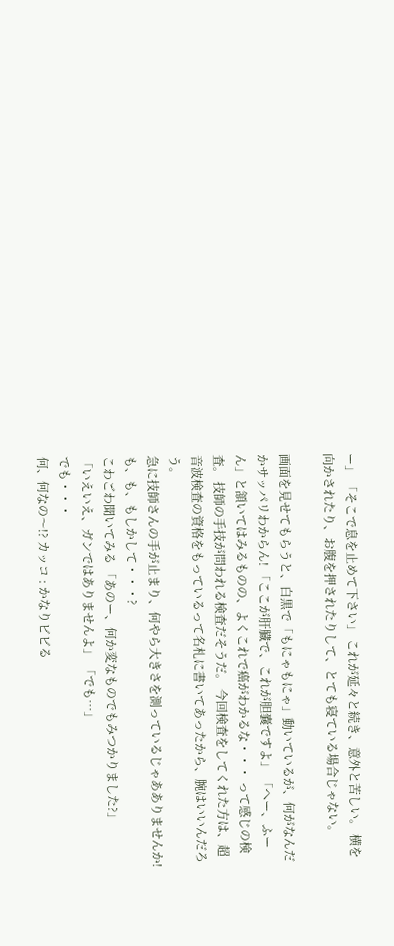ー」 「そこで息を止めて下さい」 これが延々と続き、意外と苦しい。 横を向かされたり、お腹を押されたりして、とても寝ている場合じゃない。

画面を見せてもらうと、白黒で「もにゃもにゃ」動いているが、何がなんだかサッパリわからん! 「ここが肝臓で、これが胆嚢ですよ」 「へー、ふーん」と頷いてはみるものの、よくこれで癌がわかるな・・・ って感じの検査。 技師の手技が問われる検査だそうだ。 今回検査をしてくれた方は、超音波検査の資格をもっているって名札に書いてあったから、腕はいいんだろう。
急に技師さんの手が止まり、何やら大きさを測っているじゃあありませんか!
も、も、もしかして・・・?
こわごわ聞いてみる 「あのー、何か変なものでもみつかりました?」
「いえいえ、ガンではありませんよ」 「でも…」
でも・・・
何、何なの〜!? カッコ : かなりビビる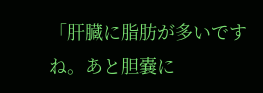「肝臓に脂肪が多いですね。あと胆嚢に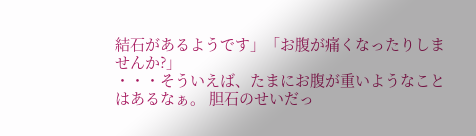結石があるようです」「お腹が痛くなったりしませんか?」
・・・そういえば、たまにお腹が重いようなことはあるなぁ。 胆石のせいだっ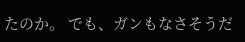たのか。 でも、ガンもなさそうだ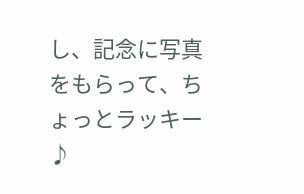し、記念に写真をもらって、ちょっとラッキー♪